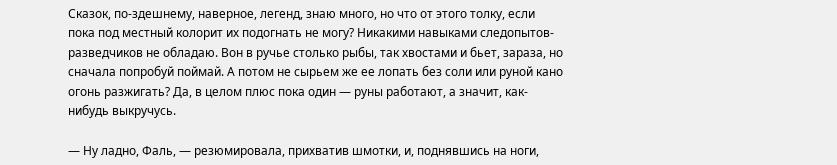Сказок, по-здешнему, наверное, легенд, знаю много, но что от этого толку, если пока под местный колорит их подогнать не могу? Никакими навыками следопытов-разведчиков не обладаю. Вон в ручье столько рыбы, так хвостами и бьет, зараза, но сначала попробуй поймай. А потом не сырьем же ее лопать без соли или руной кано огонь разжигать? Да, в целом плюс пока один — руны работают, а значит, как-нибудь выкручусь.

— Ну ладно, Фаль, — резюмировала, прихватив шмотки, и, поднявшись на ноги,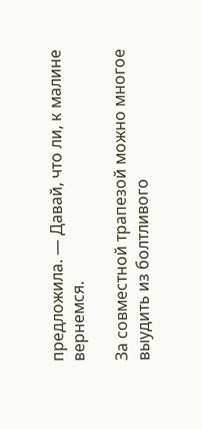предложила. — Давай, что ли, к малине вернемся.

За совместной трапезой можно многое выудить из болтливого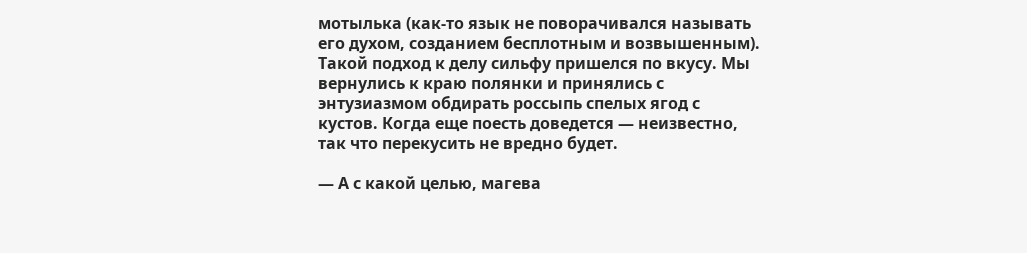мотылька (как-то язык не поворачивался называть его духом, созданием бесплотным и возвышенным). Такой подход к делу сильфу пришелся по вкусу. Мы вернулись к краю полянки и принялись с энтузиазмом обдирать россыпь спелых ягод с кустов. Когда еще поесть доведется — неизвестно, так что перекусить не вредно будет.

— А с какой целью, магева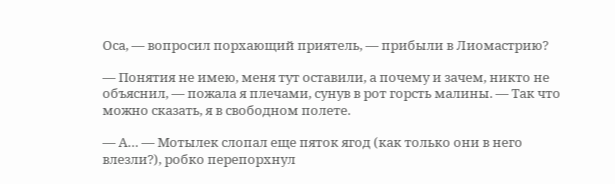Оса, — вопросил порхающий приятель, — прибыли в Лиомастрию?

— Понятия не имею, меня тут оставили, а почему и зачем, никто не объяснил, — пожала я плечами, сунув в рот горсть малины. — Так что можно сказать, я в свободном полете.

— А… — Мотылек слопал еще пяток ягод (как только они в него влезли?), робко перепорхнул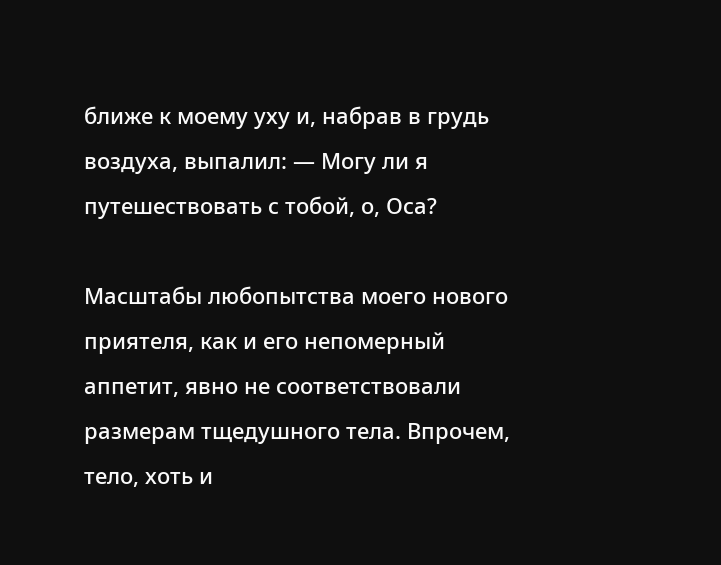ближе к моему уху и, набрав в грудь воздуха, выпалил: — Могу ли я путешествовать с тобой, о, Оса?

Масштабы любопытства моего нового приятеля, как и его непомерный аппетит, явно не соответствовали размерам тщедушного тела. Впрочем, тело, хоть и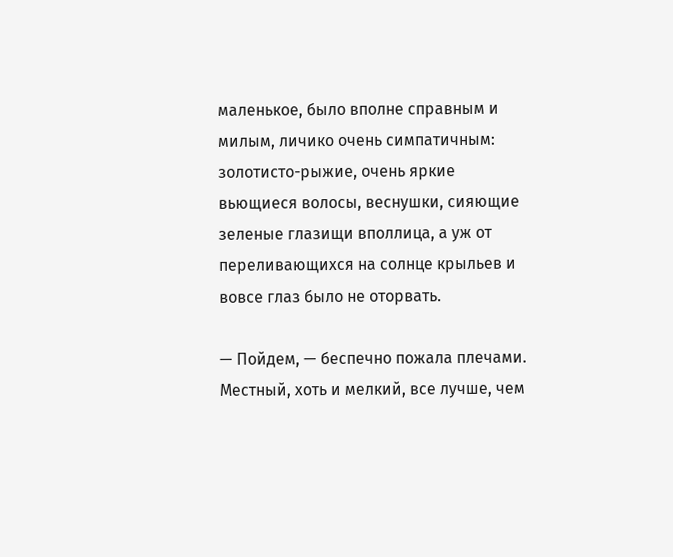маленькое, было вполне справным и милым, личико очень симпатичным: золотисто-рыжие, очень яркие вьющиеся волосы, веснушки, сияющие зеленые глазищи вполлица, а уж от переливающихся на солнце крыльев и вовсе глаз было не оторвать.

— Пойдем, — беспечно пожала плечами. Местный, хоть и мелкий, все лучше, чем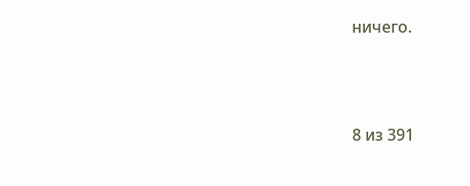ничего.



8 из 391